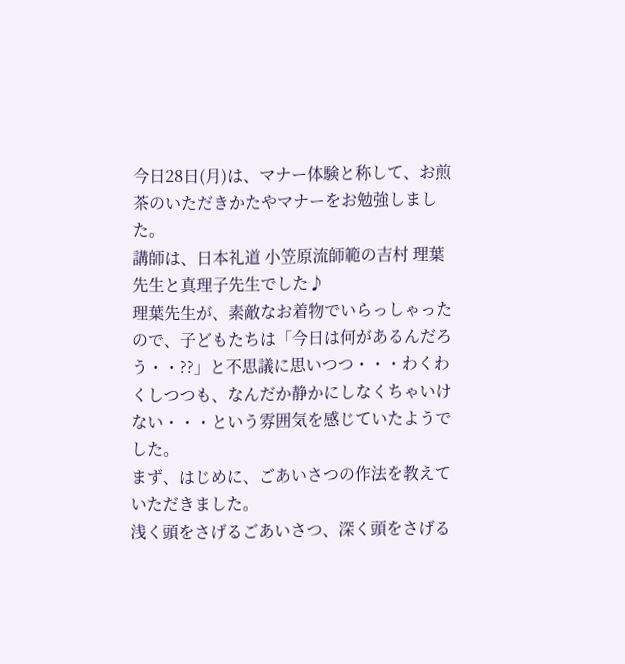今日28日(月)は、マナー体験と称して、お煎茶のいただきかたやマナーをお勉強しました。
講師は、日本礼道 小笠原流師範の吉村 理葉先生と真理子先生でした♪
理葉先生が、素敵なお着物でいらっしゃったので、子どもたちは「今日は何があるんだろう・・??」と不思議に思いつつ・・・わくわくしつつも、なんだか静かにしなくちゃいけない・・・という雰囲気を感じていたようでした。
まず、はじめに、ごあいさつの作法を教えていただきました。
浅く頭をさげるごあいさつ、深く頭をさげる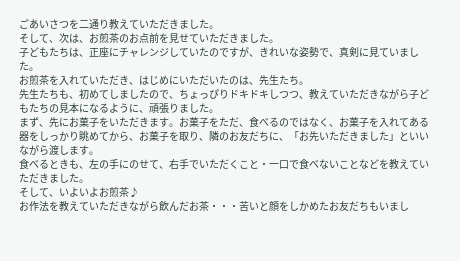ごあいさつを二通り教えていただきました。
そして、次は、お煎茶のお点前を見せていただきました。
子どもたちは、正座にチャレンジしていたのですが、きれいな姿勢で、真剣に見ていました。
お煎茶を入れていただき、はじめにいただいたのは、先生たち。
先生たちも、初めてしましたので、ちょっぴりドキドキしつつ、教えていただきながら子どもたちの見本になるように、頑張りました。
まず、先にお菓子をいただきます。お菓子をただ、食べるのではなく、お菓子を入れてある器をしっかり眺めてから、お菓子を取り、隣のお友だちに、「お先いただきました」といいながら渡します。
食べるときも、左の手にのせて、右手でいただくこと・一口で食べないことなどを教えていただきました。
そして、いよいよお煎茶♪
お作法を教えていただきながら飲んだお茶・・・苦いと顔をしかめたお友だちもいまし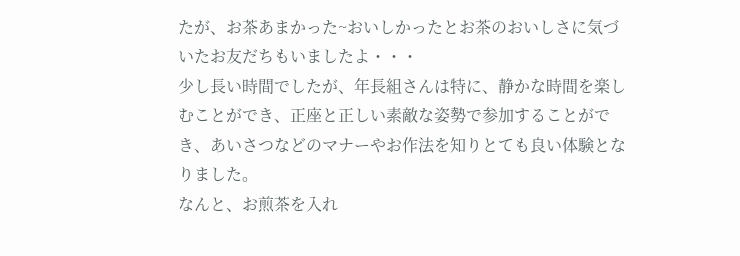たが、お茶あまかった~おいしかったとお茶のおいしさに気づいたお友だちもいましたよ・・・
少し長い時間でしたが、年長組さんは特に、静かな時間を楽しむことができ、正座と正しい素敵な姿勢で参加することができ、あいさつなどのマナーやお作法を知りとても良い体験となりました。
なんと、お煎茶を入れ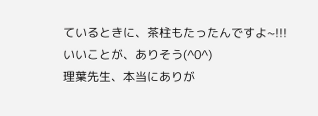ているときに、茶柱もたったんですよ~!!!
いいことが、ありそう(^0^)
理葉先生、本当にありが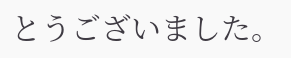とうございました。